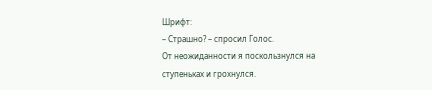Шрифт:
– Страшно? – спросил Голос.
От неожиданности я поскользнулся на ступеньках и грохнулся.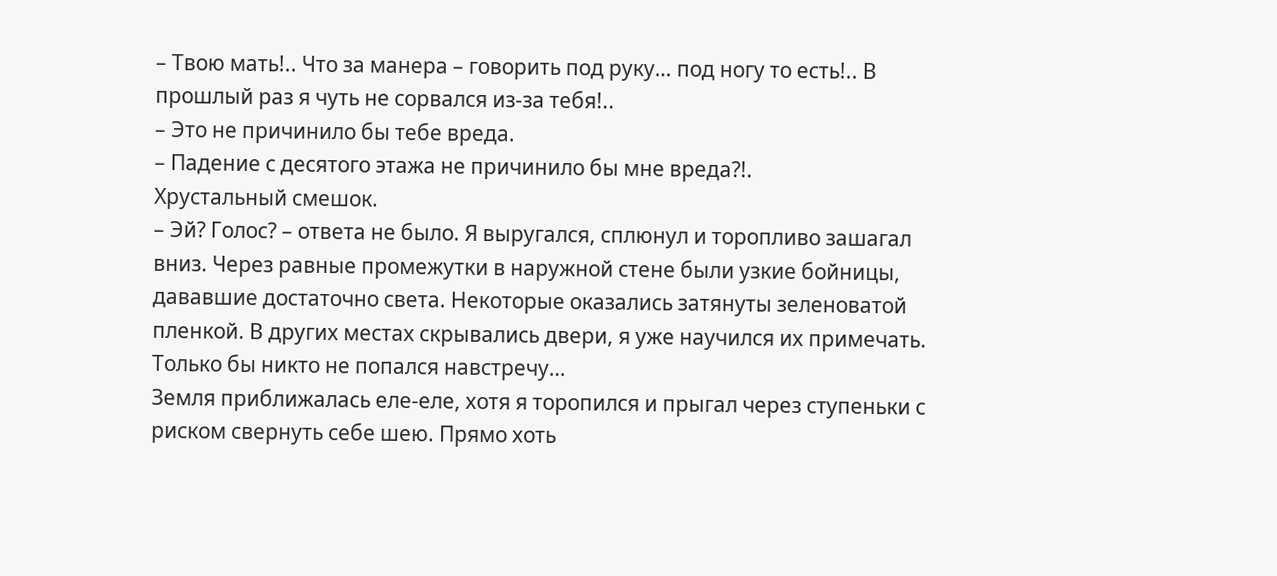– Твою мать!.. Что за манера – говорить под руку… под ногу то есть!.. В прошлый раз я чуть не сорвался из-за тебя!..
– Это не причинило бы тебе вреда.
– Падение с десятого этажа не причинило бы мне вреда?!.
Хрустальный смешок.
– Эй? Голос? – ответа не было. Я выругался, сплюнул и торопливо зашагал вниз. Через равные промежутки в наружной стене были узкие бойницы, дававшие достаточно света. Некоторые оказались затянуты зеленоватой пленкой. В других местах скрывались двери, я уже научился их примечать.
Только бы никто не попался навстречу…
Земля приближалась еле-еле, хотя я торопился и прыгал через ступеньки с риском свернуть себе шею. Прямо хоть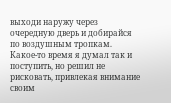выходи наружу через очередную дверь и добирайся по воздушным тропкам. Какое-то время я думал так и поступить, но решил не рисковать, привлекая внимание своим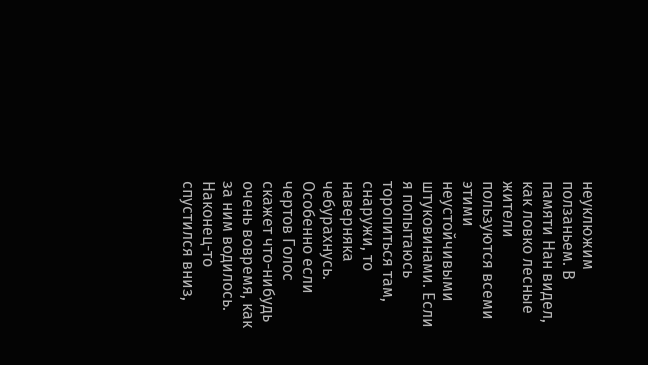неуклюжим ползаньем. В памяти Нан видел, как ловко лесные жители пользуются всеми этими неустойчивыми штуковинами. Если я попытаюсь торопиться там, снаружи, то наверняка чебурахнусь. Особенно если чертов Голос скажет что-нибудь очень вовремя, как за ним водилось.
Наконец-то спустился вниз,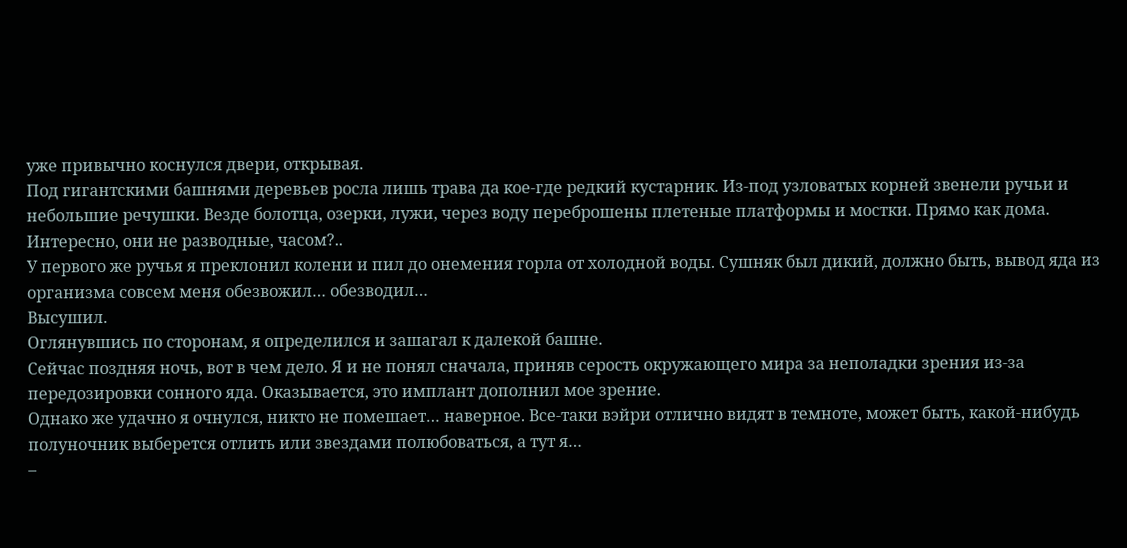уже привычно коснулся двери, открывая.
Под гигантскими башнями деревьев росла лишь трава да кое-где редкий кустарник. Из-под узловатых корней звенели ручьи и небольшие речушки. Везде болотца, озерки, лужи, через воду переброшены плетеные платформы и мостки. Прямо как дома. Интересно, они не разводные, часом?..
У первого же ручья я преклонил колени и пил до онемения горла от холодной воды. Сушняк был дикий, должно быть, вывод яда из организма совсем меня обезвожил… обезводил…
Высушил.
Оглянувшись по сторонам, я определился и зашагал к далекой башне.
Сейчас поздняя ночь, вот в чем дело. Я и не понял сначала, приняв серость окружающего мира за неполадки зрения из-за передозировки сонного яда. Оказывается, это имплант дополнил мое зрение.
Однако же удачно я очнулся, никто не помешает… наверное. Все-таки вэйри отлично видят в темноте, может быть, какой-нибудь полуночник выберется отлить или звездами полюбоваться, а тут я…
–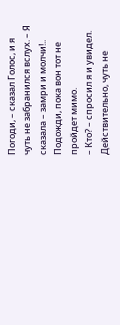Погоди, – сказал Голос, и я чуть не забранился вслух. – Я сказала – замри и молчи!.. Подожди, пока вон тот не пройдет мимо.
– Кто? – спросил я и увидел. Действительно, чуть не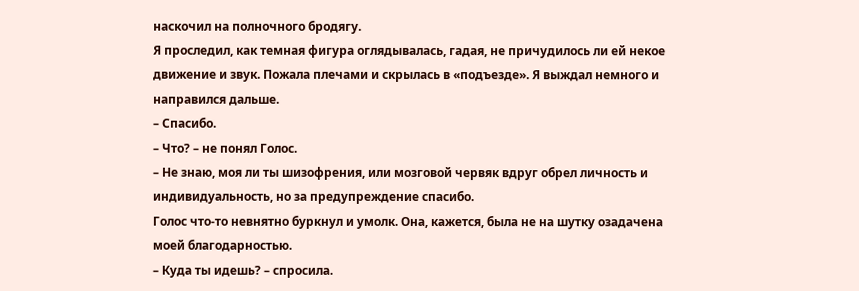наскочил на полночного бродягу.
Я проследил, как темная фигура оглядывалась, гадая, не причудилось ли ей некое движение и звук. Пожала плечами и скрылась в «подъезде». Я выждал немного и направился дальше.
– Спасибо.
– Что? – не понял Голос.
– Не знаю, моя ли ты шизофрения, или мозговой червяк вдруг обрел личность и индивидуальность, но за предупреждение спасибо.
Голос что-то невнятно буркнул и умолк. Она, кажется, была не на шутку озадачена моей благодарностью.
– Куда ты идешь? – спросила.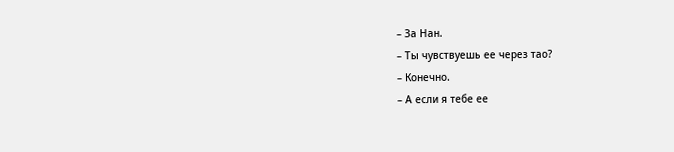– За Нан.
– Ты чувствуешь ее через тао?
– Конечно.
– А если я тебе ее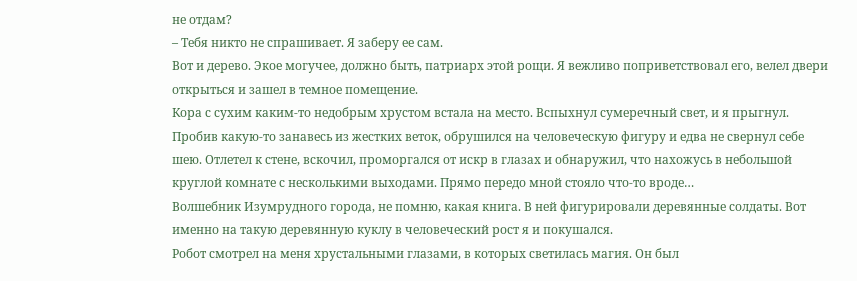не отдам?
– Тебя никто не спрашивает. Я заберу ее сам.
Вот и дерево. Экое могучее, должно быть, патриарх этой рощи. Я вежливо поприветствовал его, велел двери открыться и зашел в темное помещение.
Кора с сухим каким-то недобрым хрустом встала на место. Вспыхнул сумеречный свет, и я прыгнул.
Пробив какую-то занавесь из жестких веток, обрушился на человеческую фигуру и едва не свернул себе шею. Отлетел к стене, вскочил, проморгался от искр в глазах и обнаружил, что нахожусь в небольшой круглой комнате с несколькими выходами. Прямо передо мной стояло что-то вроде…
Волшебник Изумрудного города, не помню, какая книга. В ней фигурировали деревянные солдаты. Вот именно на такую деревянную куклу в человеческий рост я и покушался.
Робот смотрел на меня хрустальными глазами, в которых светилась магия. Он был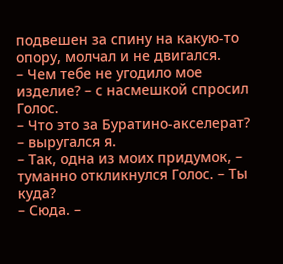подвешен за спину на какую-то опору, молчал и не двигался.
– Чем тебе не угодило мое изделие? – с насмешкой спросил Голос.
– Что это за Буратино-акселерат? – выругался я.
– Так, одна из моих придумок, – туманно откликнулся Голос. – Ты куда?
– Сюда. –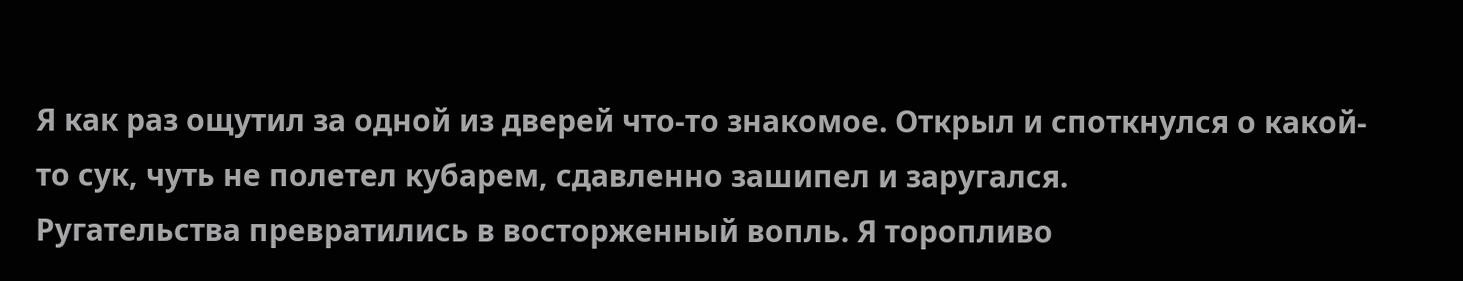Я как раз ощутил за одной из дверей что-то знакомое. Открыл и споткнулся о какой-то сук, чуть не полетел кубарем, сдавленно зашипел и заругался.
Ругательства превратились в восторженный вопль. Я торопливо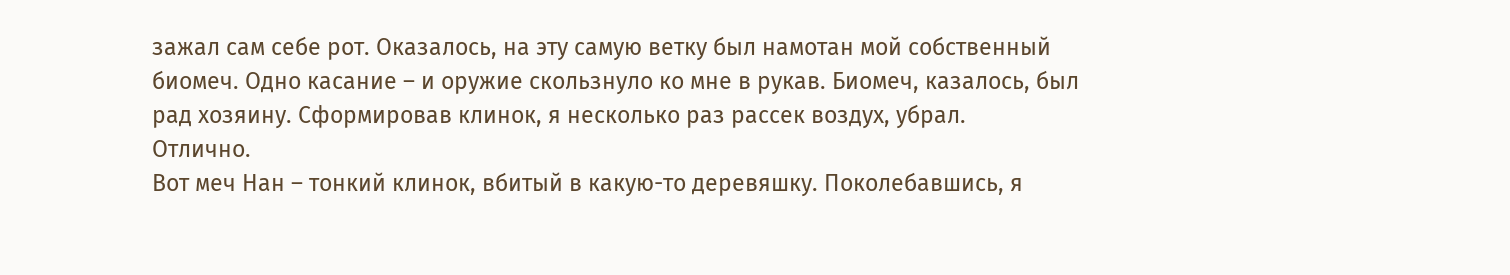зажал сам себе рот. Оказалось, на эту самую ветку был намотан мой собственный биомеч. Одно касание – и оружие скользнуло ко мне в рукав. Биомеч, казалось, был рад хозяину. Сформировав клинок, я несколько раз рассек воздух, убрал.
Отлично.
Вот меч Нан – тонкий клинок, вбитый в какую-то деревяшку. Поколебавшись, я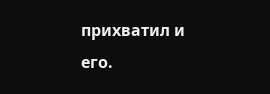прихватил и его.